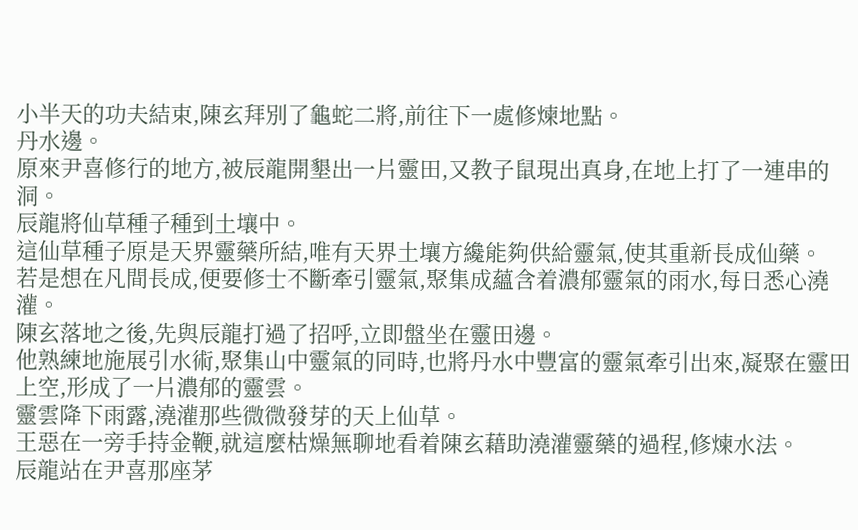小半天的功夫結束,陳玄拜別了龜蛇二將,前往下一處修煉地點。
丹水邊。
原來尹喜修行的地方,被辰龍開墾出一片靈田,又教子鼠現出真身,在地上打了一連串的洞。
辰龍將仙草種子種到土壤中。
這仙草種子原是天界靈藥所結,唯有天界土壤方纔能夠供給靈氣,使其重新長成仙藥。
若是想在凡間長成,便要修士不斷牽引靈氣,聚集成蘊含着濃郁靈氣的雨水,每日悉心澆灌。
陳玄落地之後,先與辰龍打過了招呼,立即盤坐在靈田邊。
他熟練地施展引水術,聚集山中靈氣的同時,也將丹水中豐富的靈氣牽引出來,凝聚在靈田上空,形成了一片濃郁的靈雲。
靈雲降下雨露,澆灌那些微微發芽的天上仙草。
王惡在一旁手持金鞭,就這麼枯燥無聊地看着陳玄藉助澆灌靈藥的過程,修煉水法。
辰龍站在尹喜那座茅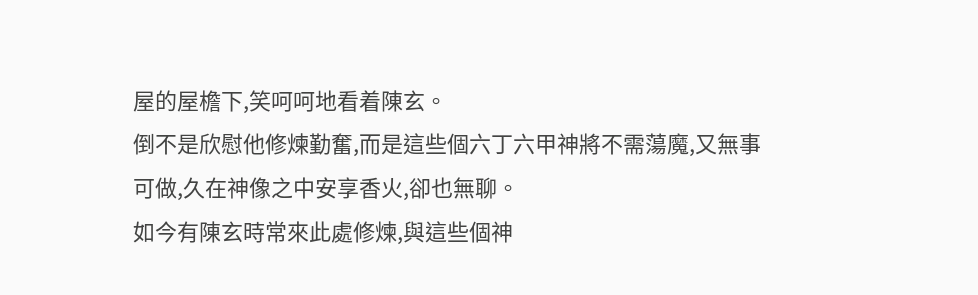屋的屋檐下,笑呵呵地看着陳玄。
倒不是欣慰他修煉勤奮,而是這些個六丁六甲神將不需蕩魔,又無事可做,久在神像之中安享香火,卻也無聊。
如今有陳玄時常來此處修煉,與這些個神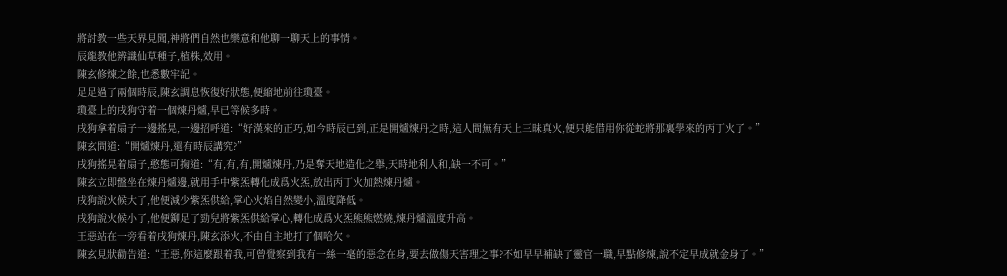將討教一些天界見聞,神將們自然也樂意和他聊一聊天上的事情。
辰龍教他辨識仙草種子,植株,效用。
陳玄修煉之餘,也悉數牢記。
足足過了兩個時辰,陳玄調息恢復好狀態,便縮地前往瓊臺。
瓊臺上的戌狗守着一個煉丹爐,早已等候多時。
戌狗拿着扇子一邊搖晃,一邊招呼道:“好漢來的正巧,如今時辰已到,正是開爐煉丹之時,這人間無有天上三昧真火,便只能借用你從蛇將那裏學來的丙丁火了。”
陳玄問道:“開爐煉丹,還有時辰講究?”
戌狗搖晃着扇子,憨態可掬道:“有,有,有,開爐煉丹,乃是奪天地造化之舉,天時地利人和,缺一不可。”
陳玄立即盤坐在煉丹爐邊,就用手中紫炁轉化成爲火炁,放出丙丁火加熱煉丹爐。
戌狗說火候大了,他便減少紫炁供給,掌心火焰自然變小,溫度降低。
戌狗說火候小了,他便鉚足了勁兒將紫炁供給掌心,轉化成爲火炁熊熊燃燒,煉丹爐溫度升高。
王惡站在一旁看着戌狗煉丹,陳玄添火,不由自主地打了個哈欠。
陳玄見狀勸告道:“王惡,你這麼跟着我,可曾覺察到我有一絲一毫的惡念在身,要去做傷天害理之事?不如早早補缺了靈官一職,早點修煉,說不定早成就金身了。”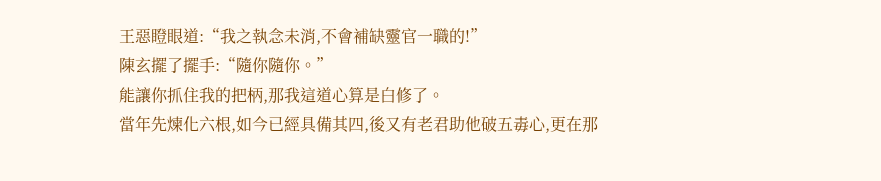王惡瞪眼道:“我之執念未消,不會補缺靈官一職的!”
陳玄擺了擺手:“隨你隨你。”
能讓你抓住我的把柄,那我這道心算是白修了。
當年先煉化六根,如今已經具備其四,後又有老君助他破五毒心,更在那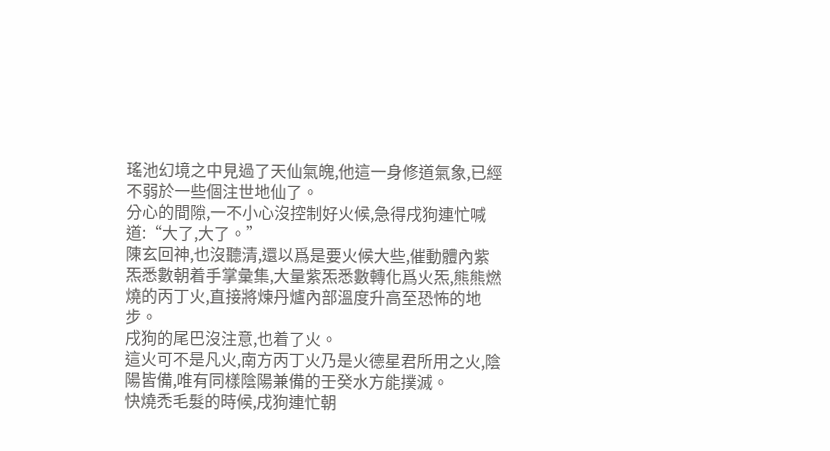瑤池幻境之中見過了天仙氣魄,他這一身修道氣象,已經不弱於一些個注世地仙了。
分心的間隙,一不小心沒控制好火候,急得戌狗連忙喊道:“大了,大了。”
陳玄回神,也沒聽清,還以爲是要火候大些,催動體內紫炁悉數朝着手掌彙集,大量紫炁悉數轉化爲火炁,熊熊燃燒的丙丁火,直接將煉丹爐內部溫度升高至恐怖的地步。
戌狗的尾巴沒注意,也着了火。
這火可不是凡火,南方丙丁火乃是火德星君所用之火,陰陽皆備,唯有同樣陰陽兼備的壬癸水方能撲滅。
快燒禿毛髮的時候,戌狗連忙朝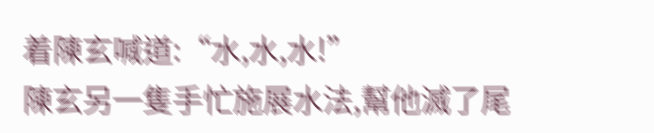着陳玄喊道:“水,水,水!”
陳玄另一隻手忙施展水法,幫他滅了尾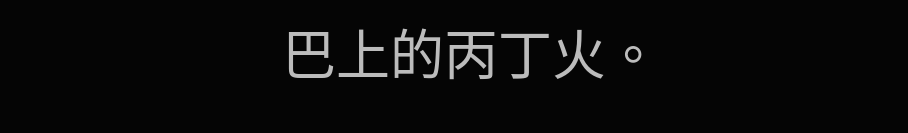巴上的丙丁火。